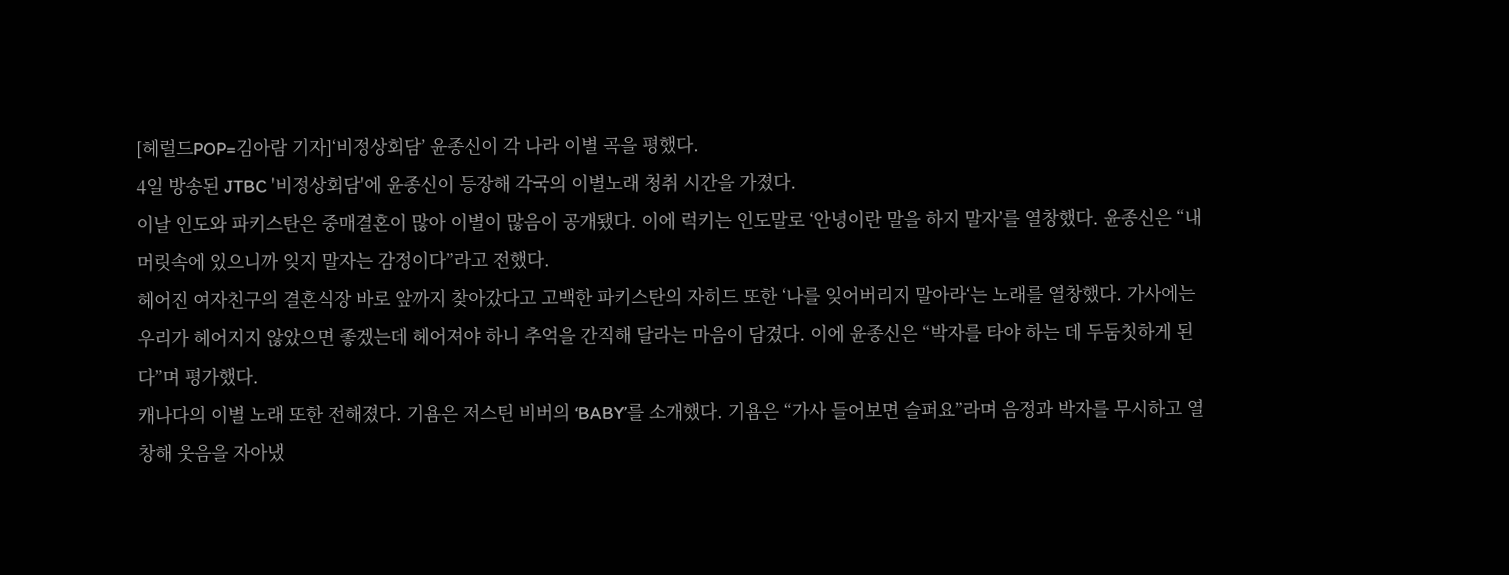[헤럴드POP=김아람 기자]‘비정상회담’ 윤종신이 각 나라 이별 곡을 평했다.
4일 방송된 JTBC '비정상회담'에 윤종신이 등장해 각국의 이별노래 청취 시간을 가졌다.
이날 인도와 파키스탄은 중매결혼이 많아 이별이 많음이 공개됐다. 이에 럭키는 인도말로 ‘안녕이란 말을 하지 말자’를 열창했다. 윤종신은 “내 머릿속에 있으니까 잊지 말자는 감정이다”라고 전했다.
헤어진 여자친구의 결혼식장 바로 앞까지 찾아갔다고 고백한 파키스탄의 자히드 또한 ‘나를 잊어버리지 말아라‘는 노래를 열창했다. 가사에는 우리가 헤어지지 않았으면 좋겠는데 헤어져야 하니 추억을 간직해 달라는 마음이 담겼다. 이에 윤종신은 “박자를 타야 하는 데 두둠칫하게 된다”며 평가했다.
캐나다의 이별 노래 또한 전해졌다. 기욤은 저스틴 비버의 ‘BABY’를 소개했다. 기욤은 “가사 들어보면 슬퍼요”라며 음정과 박자를 무시하고 열창해 웃음을 자아냈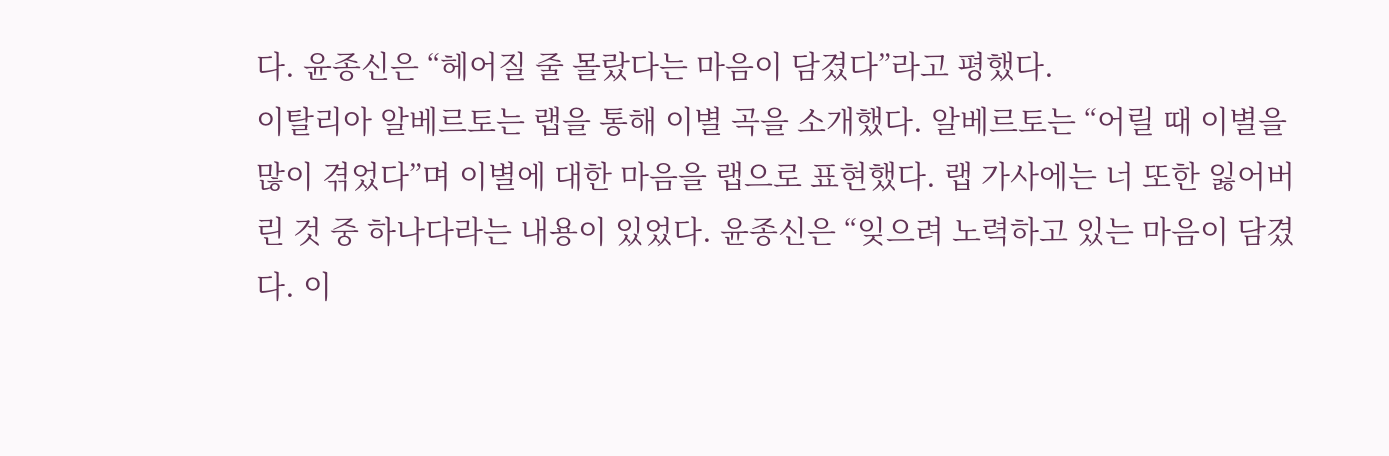다. 윤종신은 “헤어질 줄 몰랐다는 마음이 담겼다”라고 평했다.
이탈리아 알베르토는 랩을 통해 이별 곡을 소개했다. 알베르토는 “어릴 때 이별을 많이 겪었다”며 이별에 대한 마음을 랩으로 표현했다. 랩 가사에는 너 또한 잃어버린 것 중 하나다라는 내용이 있었다. 윤종신은 “잊으려 노력하고 있는 마음이 담겼다. 이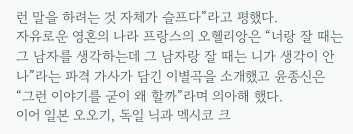런 말을 하려는 것 자체가 슬프다”라고 평했다.
자유로운 영혼의 나라 프랑스의 오헬리앙은 “너랑 잘 때는 그 남자를 생각하는데 그 남자랑 잘 때는 니가 생각이 안나”라는 파격 가사가 담긴 이별곡을 소개했고 윤종신은 “그런 이야기를 굳이 왜 할까”라며 의아해 했다.
이어 일본 오오기, 독일 닉과 멕시코 크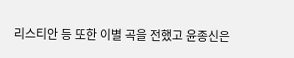리스티안 등 또한 이별 곡을 전했고 윤종신은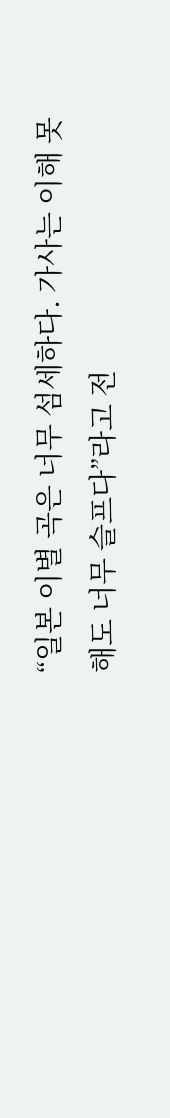“일본 이별 곡은 너무 섬세하다. 가사는 이해 못해도 너무 슬프다”라고 전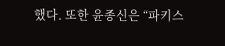했다. 또한 윤종신은 “파키스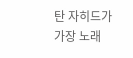탄 자히드가 가장 노래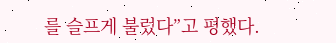를 슬프게 불렀다”고 평했다.